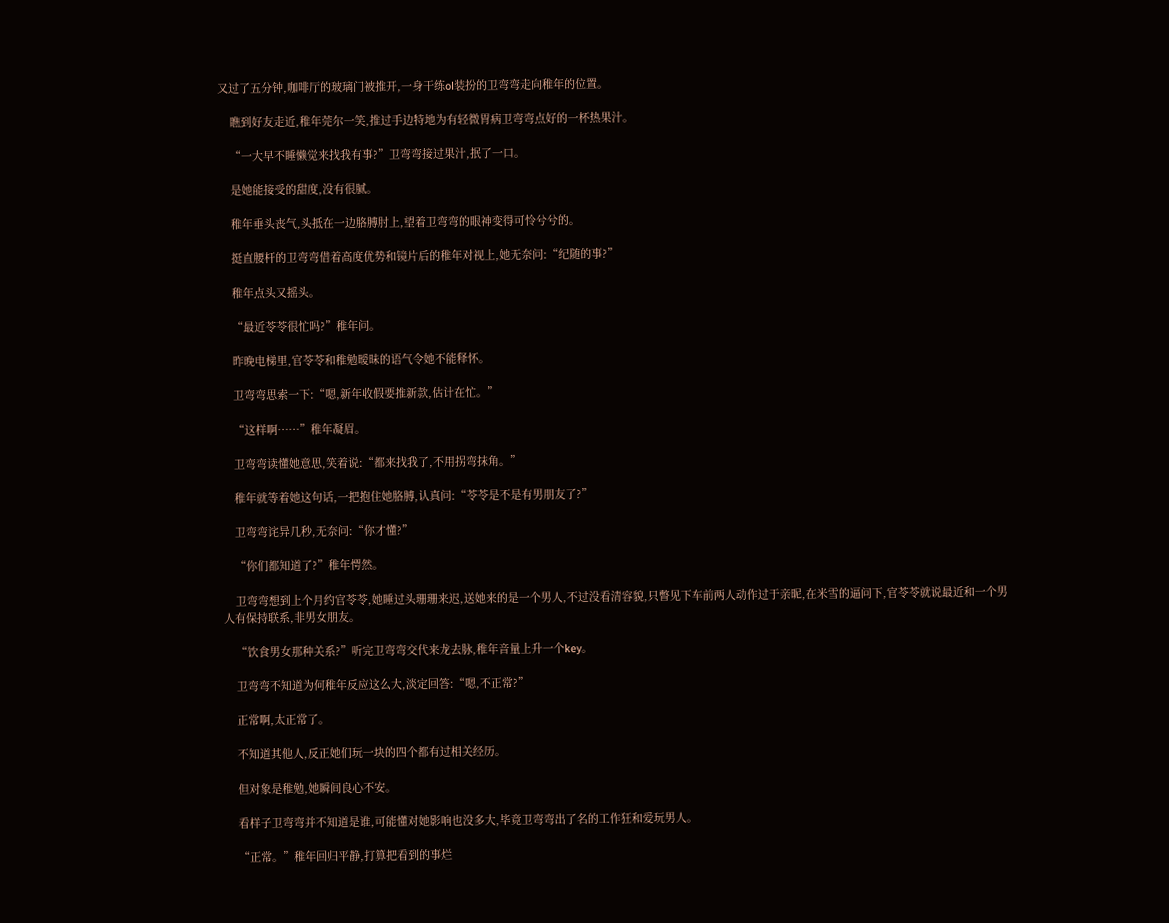又过了五分钟,咖啡厅的玻璃门被推开,一身干练ol装扮的卫弯弯走向稚年的位置。

    瞧到好友走近,稚年莞尔一笑,推过手边特地为有轻微胃病卫弯弯点好的一杯热果汁。

    “一大早不睡懒觉来找我有事?”卫弯弯接过果汁,抿了一口。

    是她能接受的甜度,没有很腻。

    稚年垂头丧气,头抵在一边胳膊肘上,望着卫弯弯的眼神变得可怜兮兮的。

    挺直腰杆的卫弯弯借着高度优势和镜片后的稚年对视上,她无奈问:“纪随的事?”

    稚年点头又摇头。

    “最近苓苓很忙吗?”稚年问。

    昨晚电梯里,官苓苓和稚勉暧昧的语气令她不能释怀。

    卫弯弯思索一下:“嗯,新年收假要推新款,估计在忙。”

    “这样啊……”稚年凝眉。

    卫弯弯读懂她意思,笑着说:“都来找我了,不用拐弯抹角。”

    稚年就等着她这句话,一把抱住她胳膊,认真问:“苓苓是不是有男朋友了?”

    卫弯弯诧异几秒,无奈问:“你才懂?”

    “你们都知道了?”稚年愕然。

    卫弯弯想到上个月约官苓苓,她睡过头珊珊来迟,送她来的是一个男人,不过没看清容貌,只瞥见下车前两人动作过于亲昵,在米雪的逼问下,官苓苓就说最近和一个男人有保持联系,非男女朋友。

    “饮食男女那种关系?”听完卫弯弯交代来龙去脉,稚年音量上升一个key。

    卫弯弯不知道为何稚年反应这么大,淡定回答:“嗯,不正常?”

    正常啊,太正常了。

    不知道其他人,反正她们玩一块的四个都有过相关经历。

    但对象是稚勉,她瞬间良心不安。

    看样子卫弯弯并不知道是谁,可能懂对她影响也没多大,毕竟卫弯弯出了名的工作狂和爱玩男人。

    “正常。”稚年回归平静,打算把看到的事烂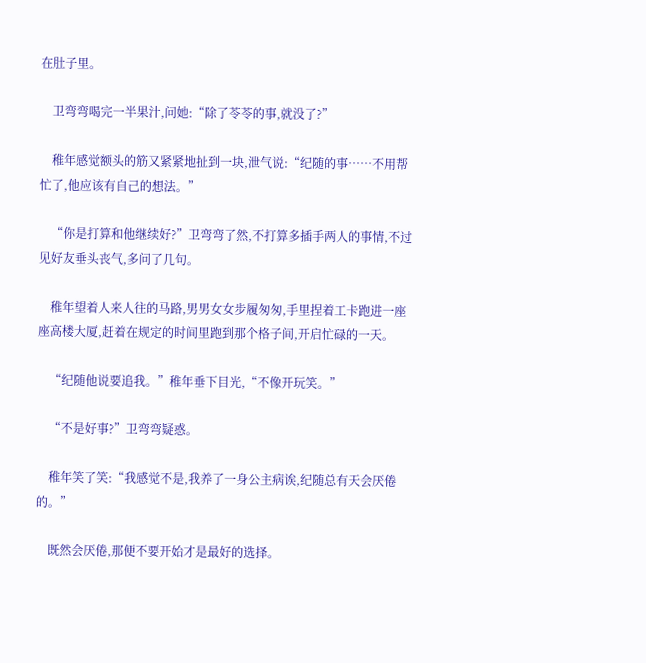在肚子里。

    卫弯弯喝完一半果汁,问她:“除了苓苓的事,就没了?”

    稚年感觉额头的筋又紧紧地扯到一块,泄气说:“纪随的事……不用帮忙了,他应该有自己的想法。”

    “你是打算和他继续好?”卫弯弯了然,不打算多插手两人的事情,不过见好友垂头丧气,多问了几句。

    稚年望着人来人往的马路,男男女女步履匆匆,手里捏着工卡跑进一座座高楼大厦,赶着在规定的时间里跑到那个格子间,开启忙碌的一天。

    “纪随他说要追我。”稚年垂下目光,“不像开玩笑。”

    “不是好事?”卫弯弯疑惑。

    稚年笑了笑:“我感觉不是,我养了一身公主病诶,纪随总有天会厌倦的。”

    既然会厌倦,那便不要开始才是最好的选择。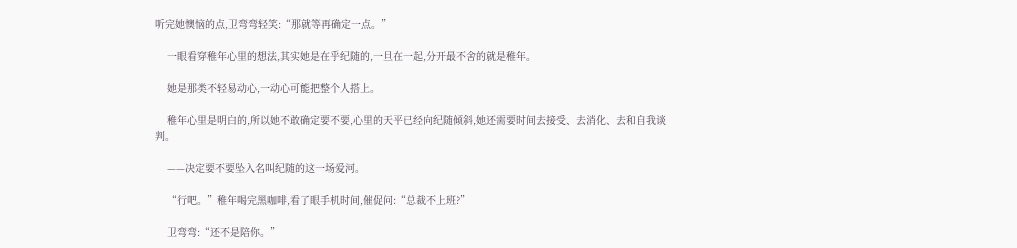听完她懊恼的点,卫弯弯轻笑:“那就等再确定一点。”

    一眼看穿稚年心里的想法,其实她是在乎纪随的,一旦在一起,分开最不舍的就是稚年。

    她是那类不轻易动心,一动心可能把整个人搭上。

    稚年心里是明白的,所以她不敢确定要不要,心里的天平已经向纪随倾斜,她还需要时间去接受、去消化、去和自我谈判。

    ——决定要不要坠入名叫纪随的这一场爱河。

    “行吧。”稚年喝完黑咖啡,看了眼手机时间,催促问:“总裁不上班?”

    卫弯弯:“还不是陪你。”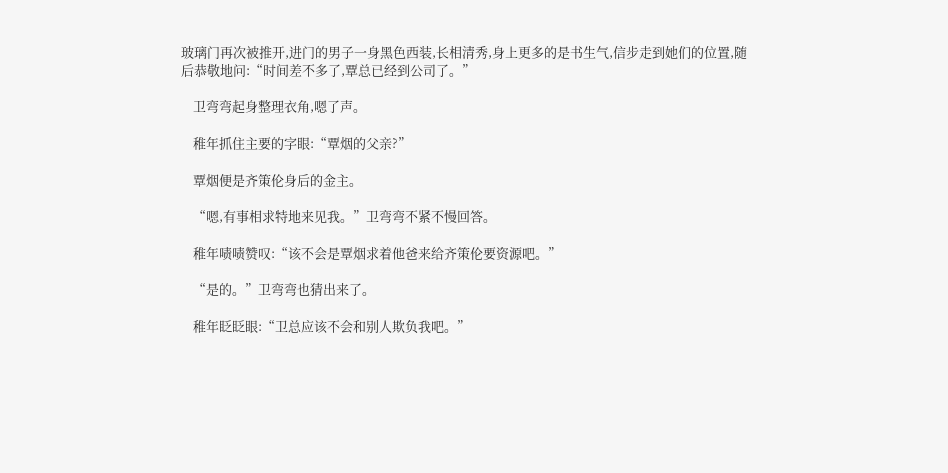玻璃门再次被推开,进门的男子一身黑色西装,长相清秀,身上更多的是书生气,信步走到她们的位置,随后恭敬地问:“时间差不多了,覃总已经到公司了。”

    卫弯弯起身整理衣角,嗯了声。

    稚年抓住主要的字眼:“覃烟的父亲?”

    覃烟便是齐策伦身后的金主。

    “嗯,有事相求特地来见我。”卫弯弯不紧不慢回答。

    稚年啧啧赞叹:“该不会是覃烟求着他爸来给齐策伦要资源吧。”

    “是的。”卫弯弯也猜出来了。

    稚年眨眨眼:“卫总应该不会和别人欺负我吧。”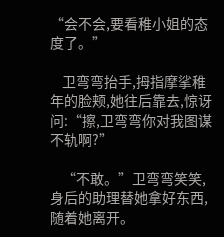“会不会,要看稚小姐的态度了。”

    卫弯弯抬手,拇指摩挲稚年的脸颊,她往后靠去,惊讶问:“擦,卫弯弯你对我图谋不轨啊?”

    “不敢。”卫弯弯笑笑,身后的助理替她拿好东西,随着她离开。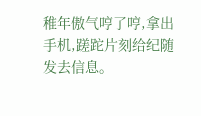稚年傲气哼了哼,拿出手机,蹉跎片刻给纪随发去信息。